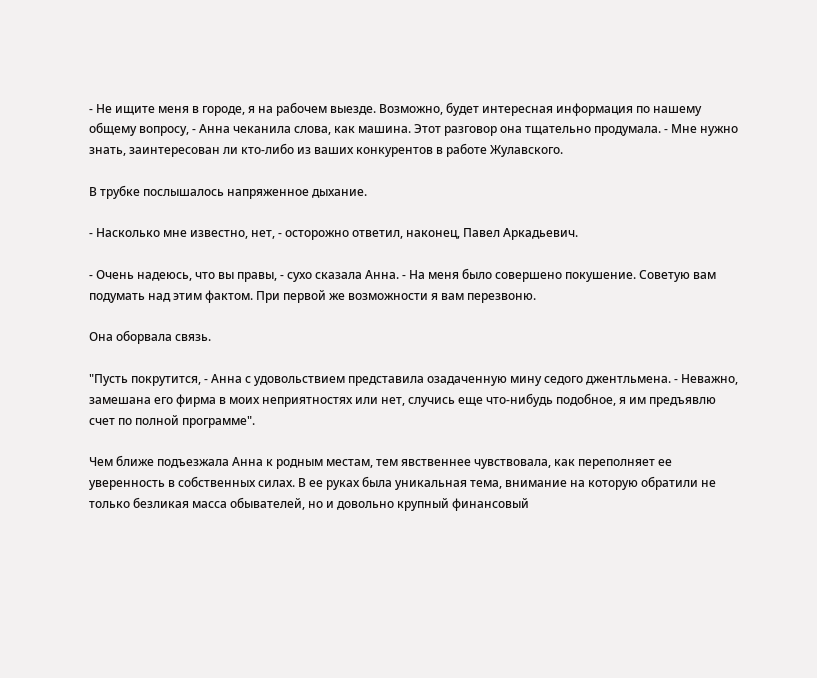- Не ищите меня в городе, я на рабочем выезде. Возможно, будет интересная информация по нашему общему вопросу, - Анна чеканила слова, как машина. Этот разговор она тщательно продумала. - Мне нужно знать, заинтересован ли кто-либо из ваших конкурентов в работе Жулавского.

В трубке послышалось напряженное дыхание.

- Насколько мне известно, нет, - осторожно ответил, наконец, Павел Аркадьевич.

- Очень надеюсь, что вы правы, - сухо сказала Анна. - На меня было совершено покушение. Советую вам подумать над этим фактом. При первой же возможности я вам перезвоню.

Она оборвала связь.

"Пусть покрутится, - Анна с удовольствием представила озадаченную мину седого джентльмена. - Неважно, замешана его фирма в моих неприятностях или нет, случись еще что-нибудь подобное, я им предъявлю счет по полной программе".

Чем ближе подъезжала Анна к родным местам, тем явственнее чувствовала, как переполняет ее уверенность в собственных силах. В ее руках была уникальная тема, внимание на которую обратили не только безликая масса обывателей, но и довольно крупный финансовый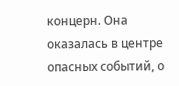концерн. Она оказалась в центре опасных событий, о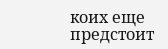коих еще предстоит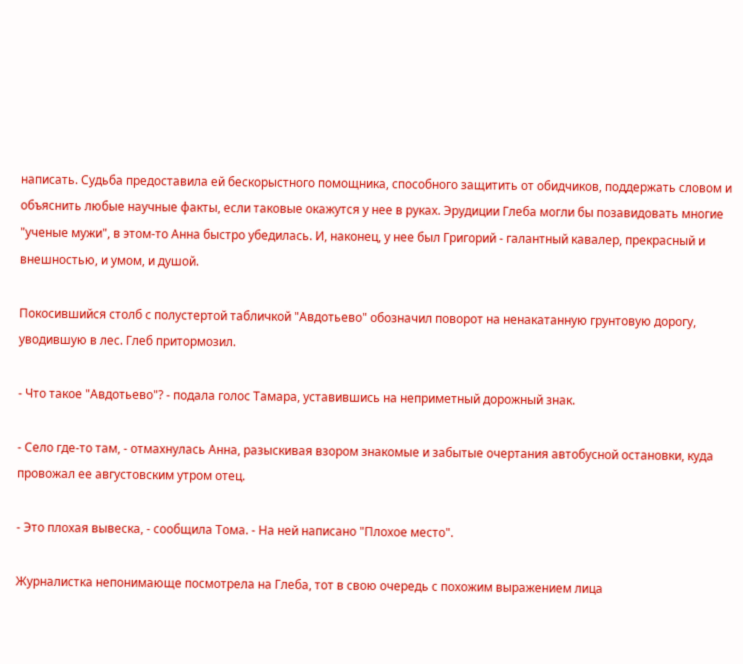написать. Судьба предоставила ей бескорыстного помощника, способного защитить от обидчиков, поддержать словом и объяснить любые научные факты, если таковые окажутся у нее в руках. Эрудиции Глеба могли бы позавидовать многие "ученые мужи", в этом-то Анна быстро убедилась. И, наконец, у нее был Григорий - галантный кавалер, прекрасный и внешностью, и умом, и душой.

Покосившийся столб с полустертой табличкой "Авдотьево" обозначил поворот на ненакатанную грунтовую дорогу, уводившую в лес. Глеб притормозил.

- Что такое "Авдотьево"? - подала голос Тамара, уставившись на неприметный дорожный знак.

- Село где-то там, - отмахнулась Анна, разыскивая взором знакомые и забытые очертания автобусной остановки, куда провожал ее августовским утром отец.

- Это плохая вывеска, - сообщила Тома. - На ней написано "Плохое место".

Журналистка непонимающе посмотрела на Глеба, тот в свою очередь с похожим выражением лица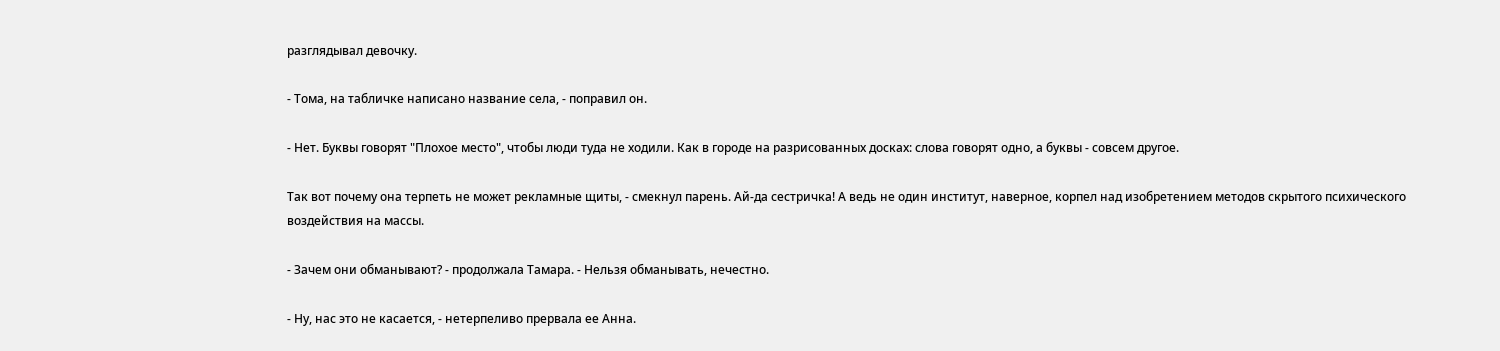разглядывал девочку.

- Тома, на табличке написано название села, - поправил он.

- Нет. Буквы говорят "Плохое место", чтобы люди туда не ходили. Как в городе на разрисованных досках: слова говорят одно, а буквы - совсем другое.

Так вот почему она терпеть не может рекламные щиты, - смекнул парень. Ай-да сестричка! А ведь не один институт, наверное, корпел над изобретением методов скрытого психического воздействия на массы.

- Зачем они обманывают? - продолжала Тамара. - Нельзя обманывать, нечестно.

- Ну, нас это не касается, - нетерпеливо прервала ее Анна.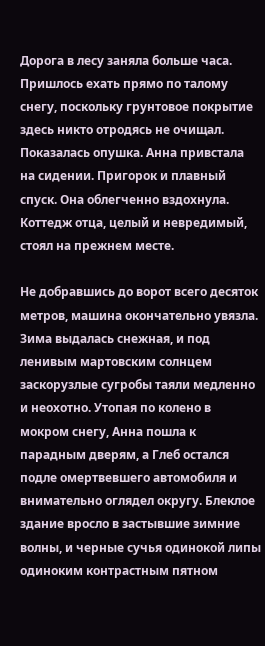Дорога в лесу заняла больше часа. Пришлось ехать прямо по талому снегу, поскольку грунтовое покрытие здесь никто отродясь не очищал. Показалась опушка. Анна привстала на сидении. Пригорок и плавный спуск. Она облегченно вздохнула. Коттедж отца, целый и невредимый, стоял на прежнем месте.

Не добравшись до ворот всего десяток метров, машина окончательно увязла. Зима выдалась снежная, и под ленивым мартовским солнцем заскорузлые сугробы таяли медленно и неохотно. Утопая по колено в мокром снегу, Анна пошла к парадным дверям, а Глеб остался подле омертвевшего автомобиля и внимательно оглядел округу. Блеклое здание вросло в застывшие зимние волны, и черные сучья одинокой липы одиноким контрастным пятном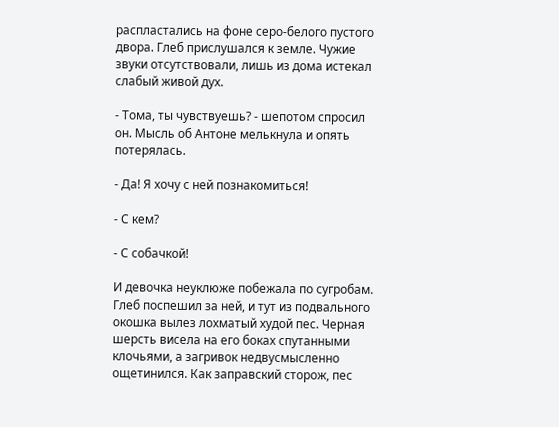распластались на фоне серо-белого пустого двора. Глеб прислушался к земле. Чужие звуки отсутствовали, лишь из дома истекал слабый живой дух.

- Тома, ты чувствуешь? - шепотом спросил он. Мысль об Антоне мелькнула и опять потерялась.

- Да! Я хочу с ней познакомиться!

- С кем?

- С собачкой!

И девочка неуклюже побежала по сугробам. Глеб поспешил за ней, и тут из подвального окошка вылез лохматый худой пес. Черная шерсть висела на его боках спутанными клочьями, а загривок недвусмысленно ощетинился. Как заправский сторож, пес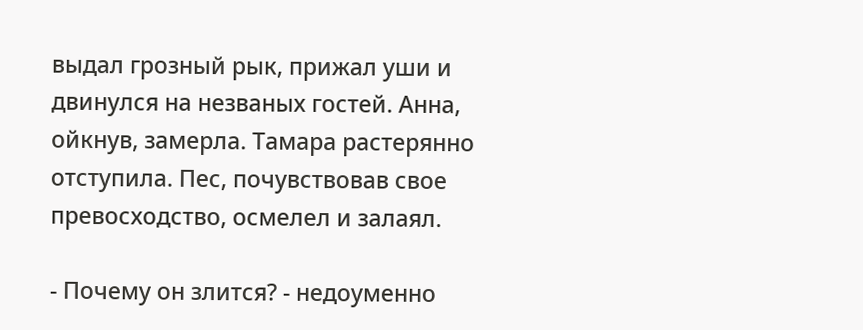выдал грозный рык, прижал уши и двинулся на незваных гостей. Анна, ойкнув, замерла. Тамара растерянно отступила. Пес, почувствовав свое превосходство, осмелел и залаял.

- Почему он злится? - недоуменно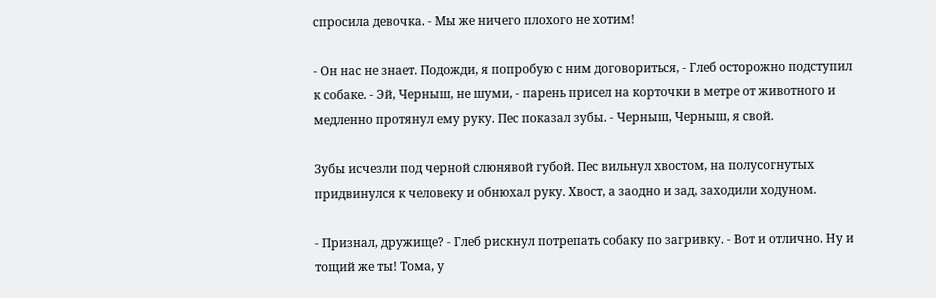спросила девочка. - Мы же ничего плохого не хотим!

- Он нас не знает. Подожди, я попробую с ним договориться, - Глеб осторожно подступил к собаке. - Эй, Черныш, не шуми, - парень присел на корточки в метре от животного и медленно протянул ему руку. Пес показал зубы. - Черныш, Черныш, я свой.

Зубы исчезли под черной слюнявой губой. Пес вильнул хвостом, на полусогнутых придвинулся к человеку и обнюхал руку. Хвост, а заодно и зад, заходили ходуном.

- Признал, дружище? - Глеб рискнул потрепать собаку по загривку. - Вот и отлично. Ну и тощий же ты! Тома, у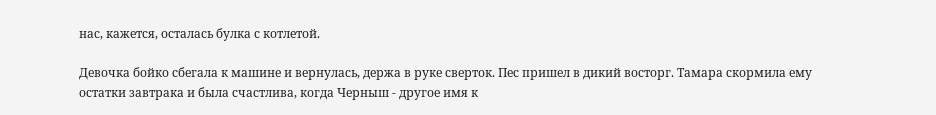нас, кажется, осталась булка с котлетой.

Девочка бойко сбегала к машине и вернулась, держа в руке сверток. Пес пришел в дикий восторг. Тамара скормила ему остатки завтрака и была счастлива, когда Черныш - другое имя к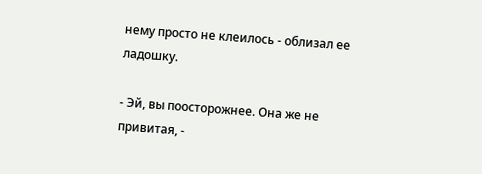нему просто не клеилось - облизал ее ладошку.

- Эй, вы поосторожнее. Она же не привитая, -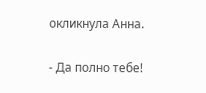окликнула Анна.

- Да полно тебе!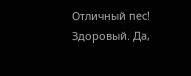Отличный пес! Здоровый. Да,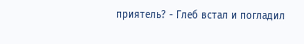приятель? - Глеб встал и погладил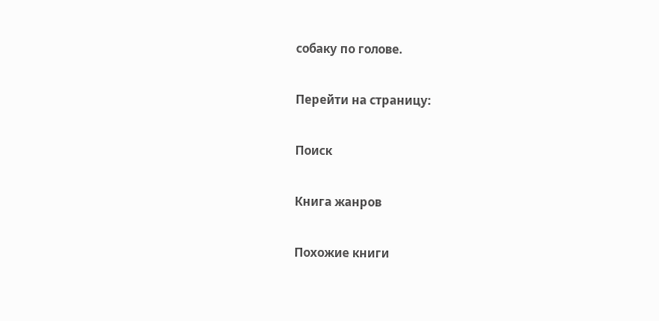собаку по голове.

Перейти на страницу:

Поиск

Книга жанров

Похожие книги